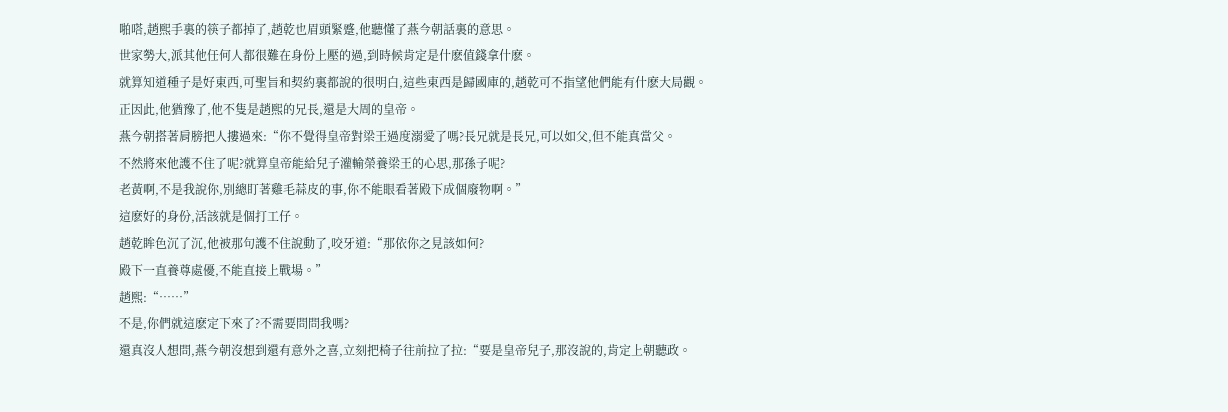啪嗒,趙熙手裏的筷子都掉了,趙乾也眉頭緊蹙,他聽懂了燕今朝話裏的意思。
世家勢大,派其他任何人都很難在身份上壓的過,到時候肯定是什麽值錢拿什麽。
就算知道種子是好東西,可聖旨和契約裏都說的很明白,這些東西是歸國庫的,趙乾可不指望他們能有什麽大局觀。
正因此,他猶豫了,他不隻是趙熙的兄長,還是大周的皇帝。
燕今朝搭著肩膀把人摟過來:“你不覺得皇帝對梁王過度溺愛了嗎?長兄就是長兄,可以如父,但不能真當父。
不然將來他護不住了呢?就算皇帝能給兒子灌輸榮養梁王的心思,那孫子呢?
老黃啊,不是我說你,別總盯著雞毛蒜皮的事,你不能眼看著殿下成個廢物啊。”
這麽好的身份,活該就是個打工仔。
趙乾眸色沉了沉,他被那句護不住說動了,咬牙道:“那依你之見該如何?
殿下一直養尊處優,不能直接上戰場。”
趙熙:“……”
不是,你們就這麽定下來了?不需要問問我嗎?
還真沒人想問,燕今朝沒想到還有意外之喜,立刻把椅子往前拉了拉:“要是皇帝兒子,那沒說的,肯定上朝聽政。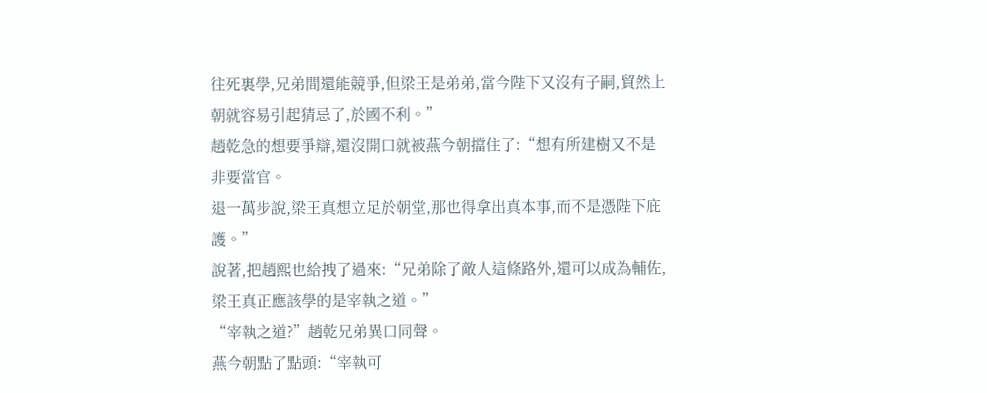往死裏學,兄弟間還能競爭,但梁王是弟弟,當今陛下又沒有子嗣,貿然上朝就容易引起猜忌了,於國不利。”
趙乾急的想要爭辯,還沒開口就被燕今朝擋住了:“想有所建樹又不是非要當官。
退一萬步說,梁王真想立足於朝堂,那也得拿出真本事,而不是憑陛下庇護。”
說著,把趙熙也給拽了過來:“兄弟除了敵人這條路外,還可以成為輔佐,梁王真正應該學的是宰執之道。”
“宰執之道?”趙乾兄弟異口同聲。
燕今朝點了點頭:“宰執可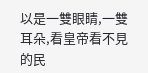以是一雙眼睛,一雙耳朵,看皇帝看不見的民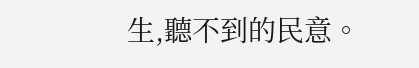生,聽不到的民意。